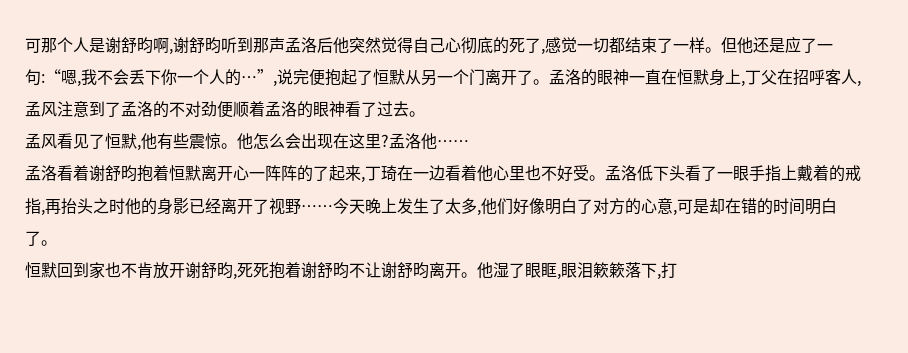可那个人是谢舒昀啊,谢舒昀听到那声孟洛后他突然觉得自己心彻底的死了,感觉一切都结束了一样。但他还是应了一句:“嗯,我不会丢下你一个人的…”,说完便抱起了恒默从另一个门离开了。孟洛的眼神一直在恒默身上,丁父在招呼客人,孟风注意到了孟洛的不对劲便顺着孟洛的眼神看了过去。
孟风看见了恒默,他有些震惊。他怎么会出现在这里?孟洛他……
孟洛看着谢舒昀抱着恒默离开心一阵阵的了起来,丁琦在一边看着他心里也不好受。孟洛低下头看了一眼手指上戴着的戒指,再抬头之时他的身影已经离开了视野……今天晚上发生了太多,他们好像明白了对方的心意,可是却在错的时间明白了。
恒默回到家也不肯放开谢舒昀,死死抱着谢舒昀不让谢舒昀离开。他湿了眼眶,眼泪簌簌落下,打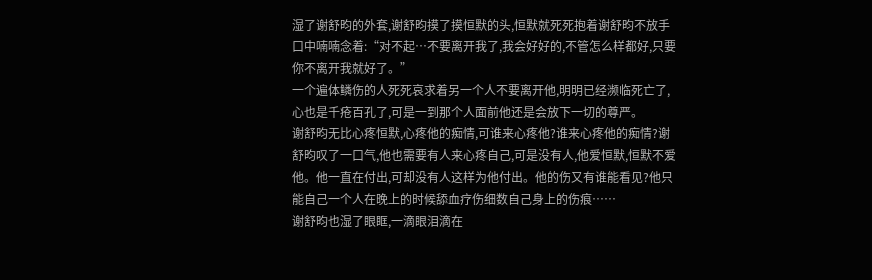湿了谢舒昀的外套,谢舒昀摸了摸恒默的头,恒默就死死抱着谢舒昀不放手口中喃喃念着:“对不起…不要离开我了,我会好好的,不管怎么样都好,只要你不离开我就好了。”
一个遍体鳞伤的人死死哀求着另一个人不要离开他,明明已经濒临死亡了,心也是千疮百孔了,可是一到那个人面前他还是会放下一切的尊严。
谢舒昀无比心疼恒默,心疼他的痴情,可谁来心疼他?谁来心疼他的痴情?谢舒昀叹了一口气,他也需要有人来心疼自己,可是没有人,他爱恒默,恒默不爱他。他一直在付出,可却没有人这样为他付出。他的伤又有谁能看见?他只能自己一个人在晚上的时候舔血疗伤细数自己身上的伤痕……
谢舒昀也湿了眼眶,一滴眼泪滴在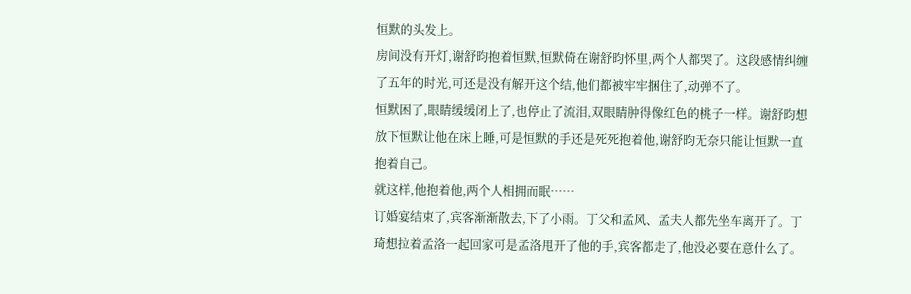恒默的头发上。
房间没有开灯,谢舒昀抱着恒默,恒默倚在谢舒昀怀里,两个人都哭了。这段感情纠缠了五年的时光,可还是没有解开这个结,他们都被牢牢捆住了,动弹不了。
恒默困了,眼睛缓缓闭上了,也停止了流泪,双眼睛肿得像红色的桃子一样。谢舒昀想放下恒默让他在床上睡,可是恒默的手还是死死抱着他,谢舒昀无奈只能让恒默一直抱着自己。
就这样,他抱着他,两个人相拥而眠……
订婚宴结束了,宾客渐渐散去,下了小雨。丁父和孟风、孟夫人都先坐车离开了。丁琦想拉着孟洛一起回家可是孟洛甩开了他的手,宾客都走了,他没必要在意什么了。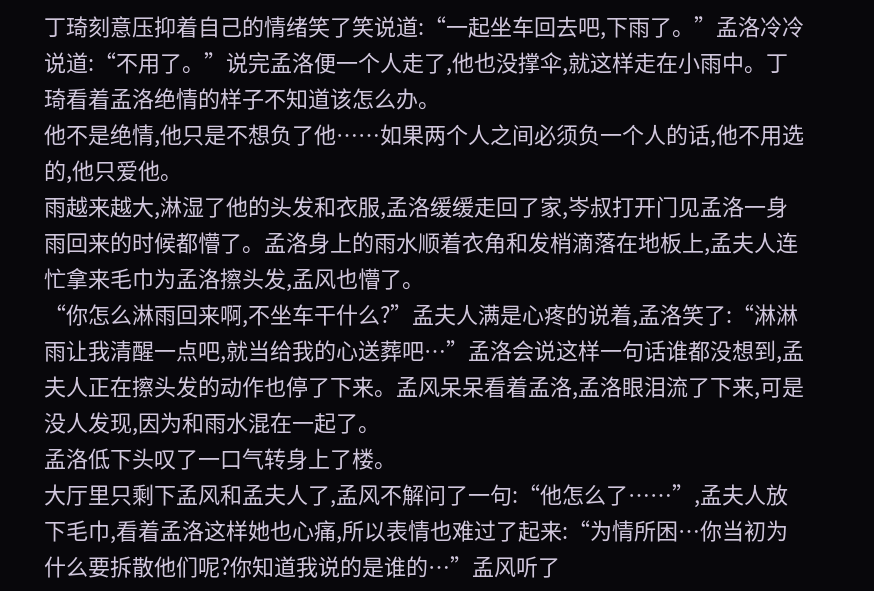丁琦刻意压抑着自己的情绪笑了笑说道:“一起坐车回去吧,下雨了。”孟洛冷冷说道:“不用了。”说完孟洛便一个人走了,他也没撑伞,就这样走在小雨中。丁琦看着孟洛绝情的样子不知道该怎么办。
他不是绝情,他只是不想负了他……如果两个人之间必须负一个人的话,他不用选的,他只爱他。
雨越来越大,淋湿了他的头发和衣服,孟洛缓缓走回了家,岑叔打开门见孟洛一身雨回来的时候都懵了。孟洛身上的雨水顺着衣角和发梢滴落在地板上,孟夫人连忙拿来毛巾为孟洛擦头发,孟风也懵了。
“你怎么淋雨回来啊,不坐车干什么?”孟夫人满是心疼的说着,孟洛笑了:“淋淋雨让我清醒一点吧,就当给我的心送葬吧…”孟洛会说这样一句话谁都没想到,孟夫人正在擦头发的动作也停了下来。孟风呆呆看着孟洛,孟洛眼泪流了下来,可是没人发现,因为和雨水混在一起了。
孟洛低下头叹了一口气转身上了楼。
大厅里只剩下孟风和孟夫人了,孟风不解问了一句:“他怎么了……”,孟夫人放下毛巾,看着孟洛这样她也心痛,所以表情也难过了起来:“为情所困…你当初为什么要拆散他们呢?你知道我说的是谁的…”孟风听了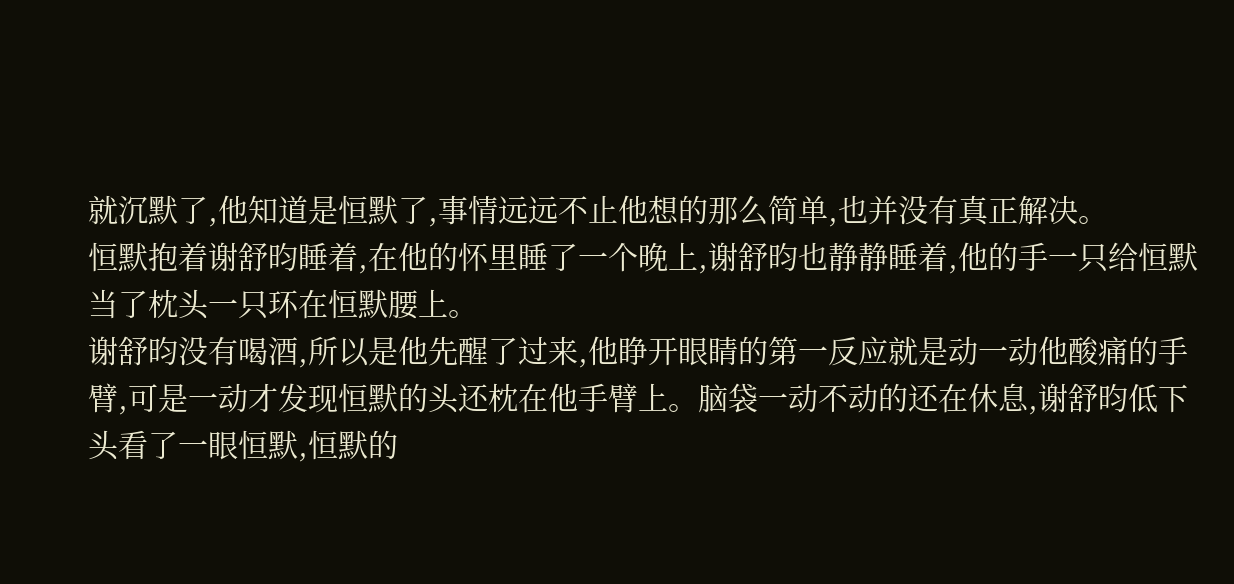就沉默了,他知道是恒默了,事情远远不止他想的那么简单,也并没有真正解决。
恒默抱着谢舒昀睡着,在他的怀里睡了一个晚上,谢舒昀也静静睡着,他的手一只给恒默当了枕头一只环在恒默腰上。
谢舒昀没有喝酒,所以是他先醒了过来,他睁开眼睛的第一反应就是动一动他酸痛的手臂,可是一动才发现恒默的头还枕在他手臂上。脑袋一动不动的还在休息,谢舒昀低下头看了一眼恒默,恒默的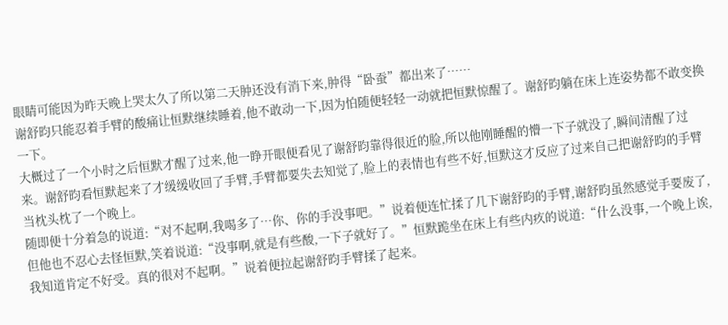眼睛可能因为昨天晚上哭太久了所以第二天肿还没有消下来,肿得“卧蚕”都出来了……
谢舒昀只能忍着手臂的酸痛让恒默继续睡着,他不敢动一下,因为怕随便轻轻一动就把恒默惊醒了。谢舒昀躺在床上连姿势都不敢变换一下。
大概过了一个小时之后恒默才醒了过来,他一睁开眼便看见了谢舒昀靠得很近的脸,所以他刚睡醒的懵一下子就没了,瞬间清醒了过来。谢舒昀看恒默起来了才缓缓收回了手臂,手臂都要失去知觉了,脸上的表情也有些不好,恒默这才反应了过来自己把谢舒昀的手臂当枕头枕了一个晚上。
随即便十分着急的说道:“对不起啊,我喝多了…你、你的手没事吧。”说着便连忙揉了几下谢舒昀的手臂,谢舒昀虽然感觉手要废了,但他也不忍心去怪恒默,笑着说道:“没事啊,就是有些酸,一下子就好了。”恒默跪坐在床上有些内疚的说道:“什么没事,一个晚上诶,我知道肯定不好受。真的很对不起啊。”说着便拉起谢舒昀手臂揉了起来。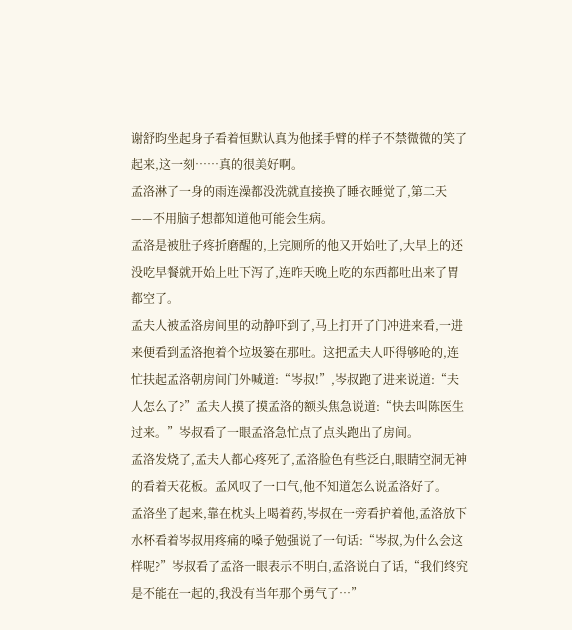谢舒昀坐起身子看着恒默认真为他揉手臂的样子不禁微微的笑了起来,这一刻……真的很美好啊。
孟洛淋了一身的雨连澡都没洗就直接换了睡衣睡觉了,第二天——不用脑子想都知道他可能会生病。
孟洛是被肚子疼折磨醒的,上完厕所的他又开始吐了,大早上的还没吃早餐就开始上吐下泻了,连昨天晚上吃的东西都吐出来了胃都空了。
孟夫人被孟洛房间里的动静吓到了,马上打开了门冲进来看,一进来便看到孟洛抱着个垃圾篓在那吐。这把孟夫人吓得够呛的,连忙扶起孟洛朝房间门外喊道:“岑叔!”,岑叔跑了进来说道:“夫人怎么了?”孟夫人摸了摸孟洛的额头焦急说道:“快去叫陈医生过来。”岑叔看了一眼孟洛急忙点了点头跑出了房间。
孟洛发烧了,孟夫人都心疼死了,孟洛脸色有些泛白,眼睛空洞无神的看着天花板。孟风叹了一口气,他不知道怎么说孟洛好了。
孟洛坐了起来,靠在枕头上喝着药,岑叔在一旁看护着他,孟洛放下水杯看着岑叔用疼痛的嗓子勉强说了一句话:“岑叔,为什么会这样呢?”岑叔看了孟洛一眼表示不明白,孟洛说白了话,“我们终究是不能在一起的,我没有当年那个勇气了…”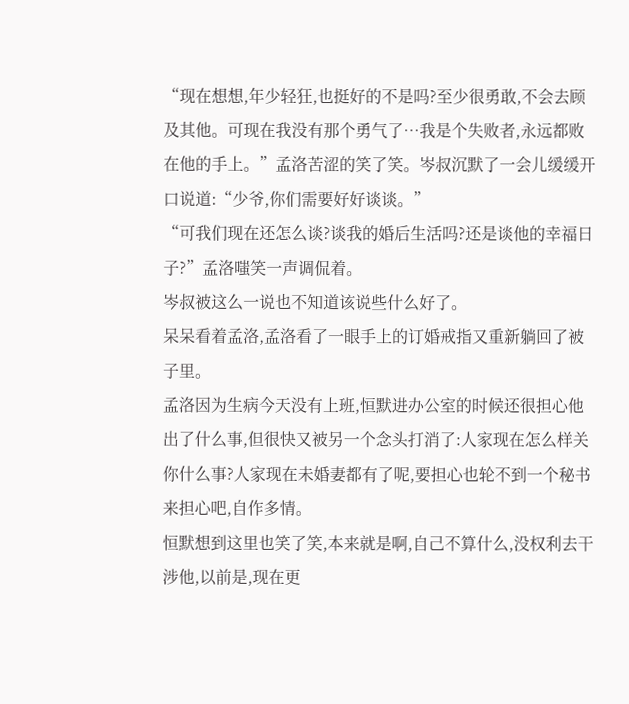“现在想想,年少轻狂,也挺好的不是吗?至少很勇敢,不会去顾及其他。可现在我没有那个勇气了…我是个失败者,永远都败在他的手上。”孟洛苦涩的笑了笑。岑叔沉默了一会儿缓缓开口说道:“少爷,你们需要好好谈谈。”
“可我们现在还怎么谈?谈我的婚后生活吗?还是谈他的幸福日子?”孟洛嗤笑一声调侃着。
岑叔被这么一说也不知道该说些什么好了。
呆呆看着孟洛,孟洛看了一眼手上的订婚戒指又重新躺回了被子里。
孟洛因为生病今天没有上班,恒默进办公室的时候还很担心他出了什么事,但很快又被另一个念头打消了:人家现在怎么样关你什么事?人家现在未婚妻都有了呢,要担心也轮不到一个秘书来担心吧,自作多情。
恒默想到这里也笑了笑,本来就是啊,自己不算什么,没权利去干涉他,以前是,现在更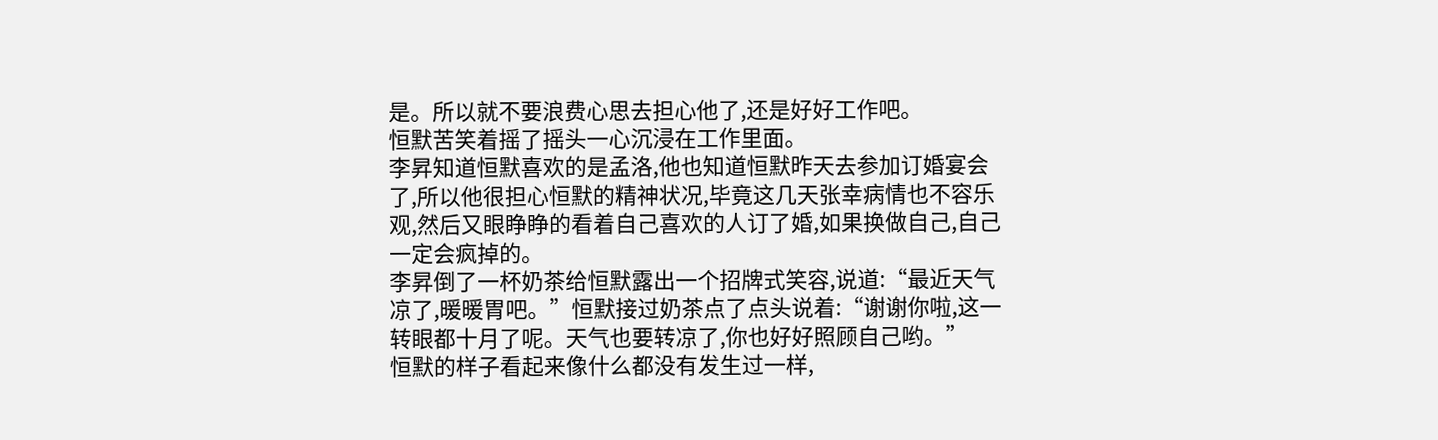是。所以就不要浪费心思去担心他了,还是好好工作吧。
恒默苦笑着摇了摇头一心沉浸在工作里面。
李昇知道恒默喜欢的是孟洛,他也知道恒默昨天去参加订婚宴会了,所以他很担心恒默的精神状况,毕竟这几天张幸病情也不容乐观,然后又眼睁睁的看着自己喜欢的人订了婚,如果换做自己,自己一定会疯掉的。
李昇倒了一杯奶茶给恒默露出一个招牌式笑容,说道:“最近天气凉了,暖暖胃吧。”恒默接过奶茶点了点头说着:“谢谢你啦,这一转眼都十月了呢。天气也要转凉了,你也好好照顾自己哟。”
恒默的样子看起来像什么都没有发生过一样,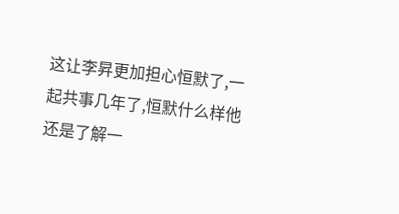这让李昇更加担心恒默了,一起共事几年了,恒默什么样他还是了解一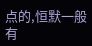点的,恒默一般有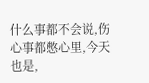什么事都不会说,伤心事都憋心里,今天也是,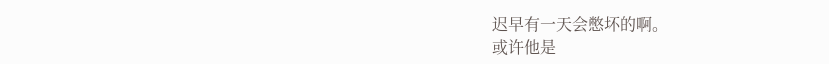迟早有一天会憋坏的啊。
或许他是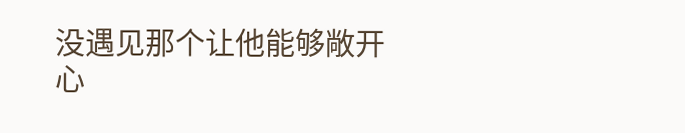没遇见那个让他能够敞开心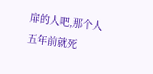扉的人吧,那个人五年前就死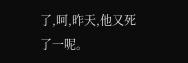了,呵,昨天,他又死了一呢。